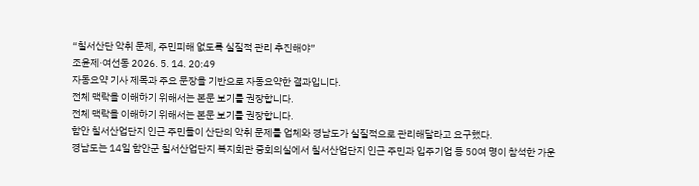“칠서산단 악취 문제, 주민피해 없도록 실질적 관리 추진해야”
조윤제·여선동 2026. 5. 14. 20:49
자동요약 기사 제목과 주요 문장을 기반으로 자동요약한 결과입니다.
전체 맥락을 이해하기 위해서는 본문 보기를 권장합니다.
전체 맥락을 이해하기 위해서는 본문 보기를 권장합니다.
함안 칠서산업단지 인근 주민들이 산단의 악취 문제를 업체와 경남도가 실질적으로 관리해달라고 요구했다.
경남도는 14일 함안군 칠서산업단지 복지회관 중회의실에서 칠서산업단지 인근 주민과 입주기업 등 50여 명이 참석한 가운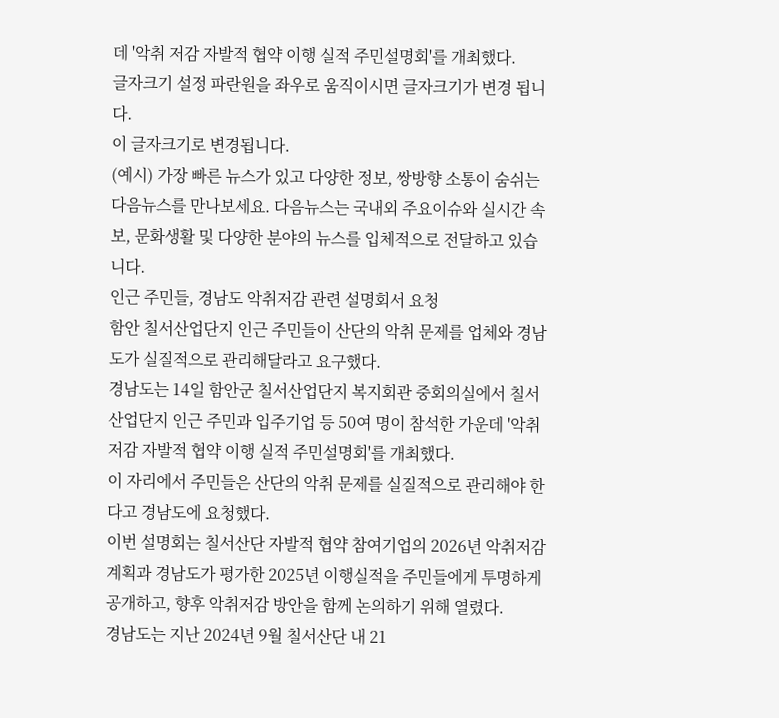데 '악취 저감 자발적 협약 이행 실적 주민설명회'를 개최했다.
글자크기 설정 파란원을 좌우로 움직이시면 글자크기가 변경 됩니다.
이 글자크기로 변경됩니다.
(예시) 가장 빠른 뉴스가 있고 다양한 정보, 쌍방향 소통이 숨쉬는 다음뉴스를 만나보세요. 다음뉴스는 국내외 주요이슈와 실시간 속보, 문화생활 및 다양한 분야의 뉴스를 입체적으로 전달하고 있습니다.
인근 주민들, 경남도 악취저감 관련 설명회서 요청
함안 칠서산업단지 인근 주민들이 산단의 악취 문제를 업체와 경남도가 실질적으로 관리해달라고 요구했다.
경남도는 14일 함안군 칠서산업단지 복지회관 중회의실에서 칠서산업단지 인근 주민과 입주기업 등 50여 명이 참석한 가운데 '악취 저감 자발적 협약 이행 실적 주민설명회'를 개최했다.
이 자리에서 주민들은 산단의 악취 문제를 실질적으로 관리해야 한다고 경남도에 요청했다.
이번 설명회는 칠서산단 자발적 협약 참여기업의 2026년 악취저감 계획과 경남도가 평가한 2025년 이행실적을 주민들에게 투명하게 공개하고, 향후 악취저감 방안을 함께 논의하기 위해 열렸다.
경남도는 지난 2024년 9월 칠서산단 내 21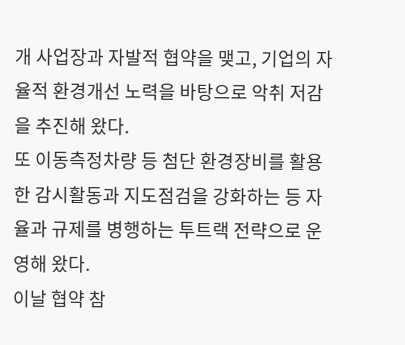개 사업장과 자발적 협약을 맺고, 기업의 자율적 환경개선 노력을 바탕으로 악취 저감을 추진해 왔다.
또 이동측정차량 등 첨단 환경장비를 활용한 감시활동과 지도점검을 강화하는 등 자율과 규제를 병행하는 투트랙 전략으로 운영해 왔다.
이날 협약 참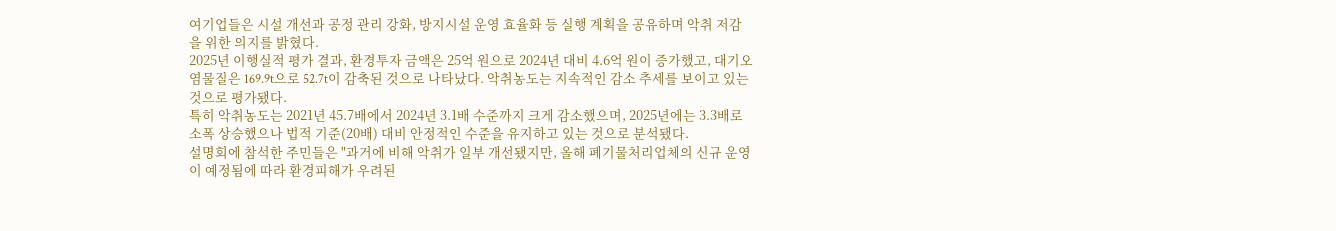여기업들은 시설 개선과 공정 관리 강화, 방지시설 운영 효율화 등 실행 계획을 공유하며 악취 저감을 위한 의지를 밝혔다.
2025년 이행실적 평가 결과, 환경투자 금액은 25억 원으로 2024년 대비 4.6억 원이 증가했고, 대기오염물질은 169.9t으로 52.7t이 감축된 것으로 나타났다. 악취농도는 지속적인 감소 추세를 보이고 있는 것으로 평가됐다.
특히 악취농도는 2021년 45.7배에서 2024년 3.1배 수준까지 크게 감소했으며, 2025년에는 3.3배로 소폭 상승했으나 법적 기준(20배) 대비 안정적인 수준을 유지하고 있는 것으로 분석됐다.
설명회에 참석한 주민들은 "과거에 비해 악취가 일부 개선됐지만, 올해 폐기물처리업체의 신규 운영이 예정됨에 따라 환경피해가 우려된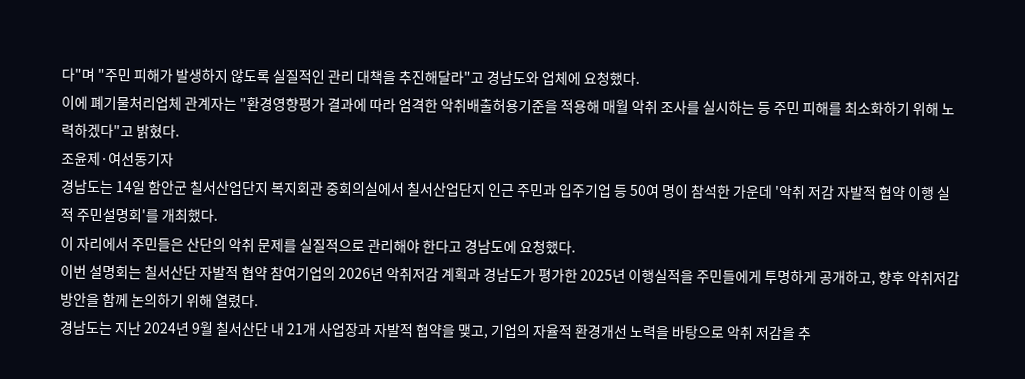다"며 "주민 피해가 발생하지 않도록 실질적인 관리 대책을 추진해달라"고 경남도와 업체에 요청했다.
이에 폐기물처리업체 관계자는 "환경영향평가 결과에 따라 엄격한 악취배출허용기준을 적용해 매월 악취 조사를 실시하는 등 주민 피해를 최소화하기 위해 노력하겠다"고 밝혔다.
조윤제·여선동기자
경남도는 14일 함안군 칠서산업단지 복지회관 중회의실에서 칠서산업단지 인근 주민과 입주기업 등 50여 명이 참석한 가운데 '악취 저감 자발적 협약 이행 실적 주민설명회'를 개최했다.
이 자리에서 주민들은 산단의 악취 문제를 실질적으로 관리해야 한다고 경남도에 요청했다.
이번 설명회는 칠서산단 자발적 협약 참여기업의 2026년 악취저감 계획과 경남도가 평가한 2025년 이행실적을 주민들에게 투명하게 공개하고, 향후 악취저감 방안을 함께 논의하기 위해 열렸다.
경남도는 지난 2024년 9월 칠서산단 내 21개 사업장과 자발적 협약을 맺고, 기업의 자율적 환경개선 노력을 바탕으로 악취 저감을 추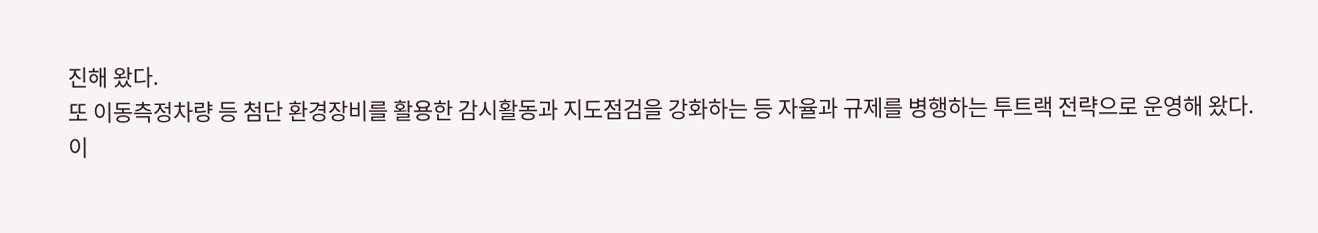진해 왔다.
또 이동측정차량 등 첨단 환경장비를 활용한 감시활동과 지도점검을 강화하는 등 자율과 규제를 병행하는 투트랙 전략으로 운영해 왔다.
이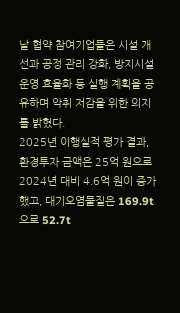날 협약 참여기업들은 시설 개선과 공정 관리 강화, 방지시설 운영 효율화 등 실행 계획을 공유하며 악취 저감을 위한 의지를 밝혔다.
2025년 이행실적 평가 결과, 환경투자 금액은 25억 원으로 2024년 대비 4.6억 원이 증가했고, 대기오염물질은 169.9t으로 52.7t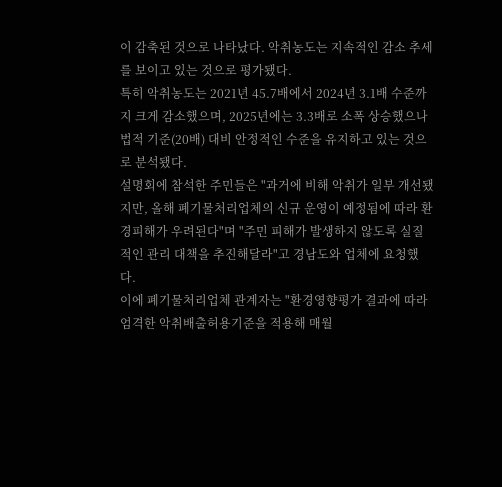이 감축된 것으로 나타났다. 악취농도는 지속적인 감소 추세를 보이고 있는 것으로 평가됐다.
특히 악취농도는 2021년 45.7배에서 2024년 3.1배 수준까지 크게 감소했으며, 2025년에는 3.3배로 소폭 상승했으나 법적 기준(20배) 대비 안정적인 수준을 유지하고 있는 것으로 분석됐다.
설명회에 참석한 주민들은 "과거에 비해 악취가 일부 개선됐지만, 올해 폐기물처리업체의 신규 운영이 예정됨에 따라 환경피해가 우려된다"며 "주민 피해가 발생하지 않도록 실질적인 관리 대책을 추진해달라"고 경남도와 업체에 요청했다.
이에 폐기물처리업체 관계자는 "환경영향평가 결과에 따라 엄격한 악취배출허용기준을 적용해 매월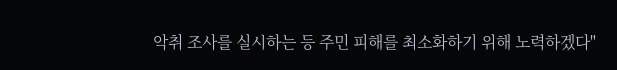악취 조사를 실시하는 등 주민 피해를 최소화하기 위해 노력하겠다"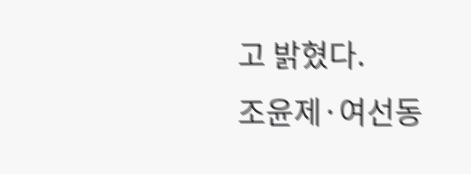고 밝혔다.
조윤제·여선동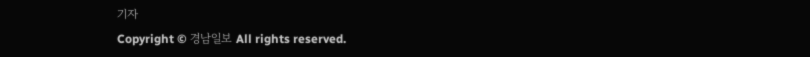기자
Copyright © 경남일보 All rights reserved.